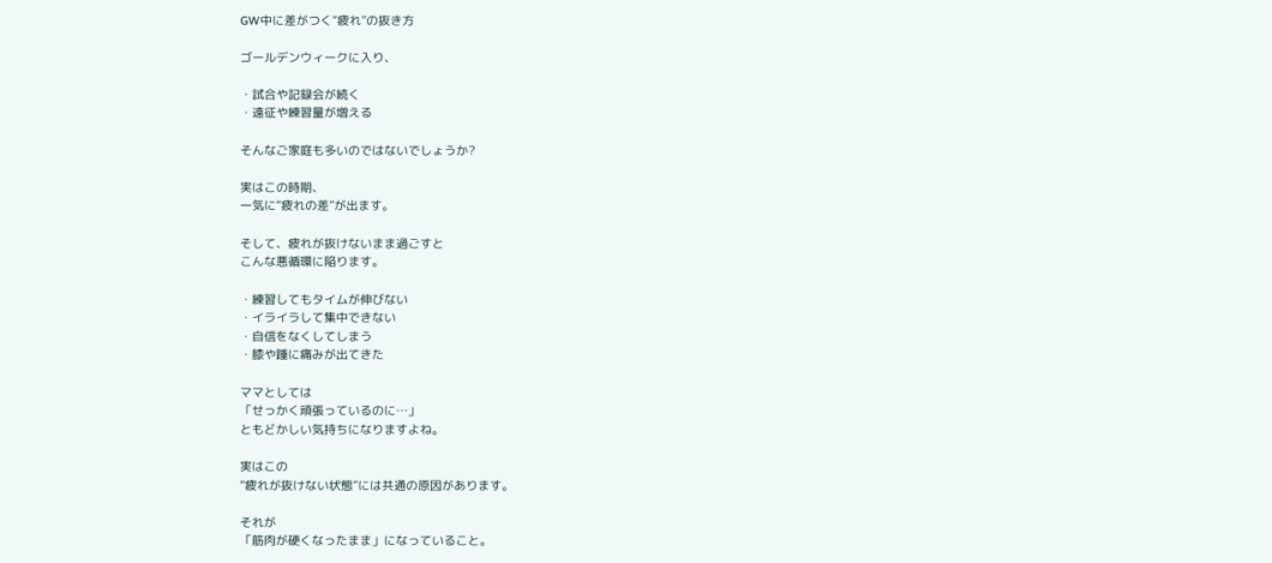GW中に差がつく“疲れ”の抜き方

ゴールデンウィークに入り、

・試合や記録会が続く
・遠征や練習量が増える

そんなご家庭も多いのではないでしょうか?

実はこの時期、
一気に“疲れの差”が出ます。

そして、疲れが抜けないまま過ごすと
こんな悪循環に陥ります。

・練習してもタイムが伸びない
・イライラして集中できない
・自信をなくしてしまう
・膝や踵に痛みが出てきた

ママとしては
「せっかく頑張っているのに…」
ともどかしい気持ちになりますよね。

実はこの
“疲れが抜けない状態”には共通の原因があります。

それが
「筋肉が硬くなったまま」になっていること。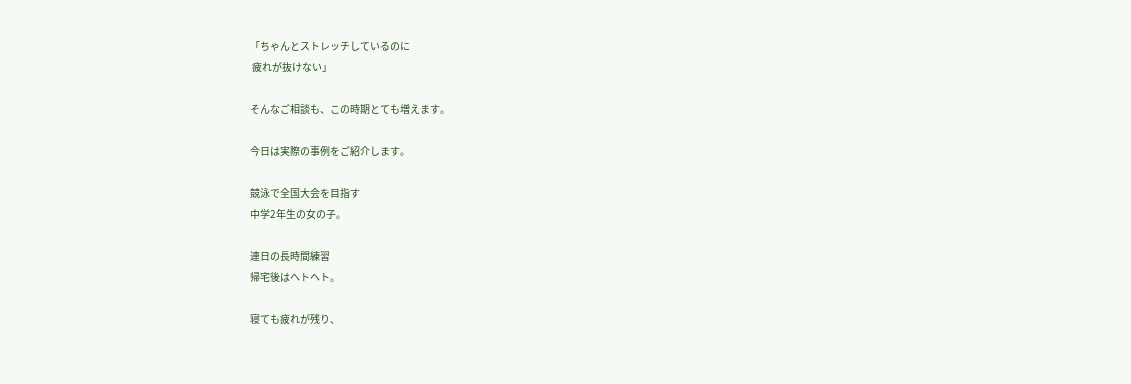「ちゃんとストレッチしているのに
 疲れが抜けない」

そんなご相談も、この時期とても増えます。

今日は実際の事例をご紹介します。

競泳で全国大会を目指す
中学2年生の女の子。

連日の長時間練習
帰宅後はヘトヘト。

寝ても疲れが残り、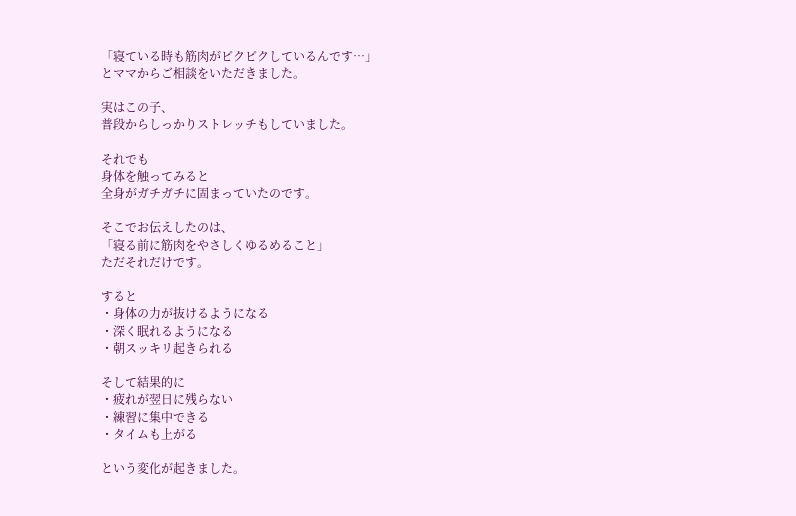「寝ている時も筋肉がピクピクしているんです…」
とママからご相談をいただきました。

実はこの子、
普段からしっかりストレッチもしていました。

それでも
身体を触ってみると
全身がガチガチに固まっていたのです。

そこでお伝えしたのは、
「寝る前に筋肉をやさしくゆるめること」
ただそれだけです。

すると
・身体の力が抜けるようになる
・深く眠れるようになる
・朝スッキリ起きられる

そして結果的に
・疲れが翌日に残らない
・練習に集中できる
・タイムも上がる

という変化が起きました。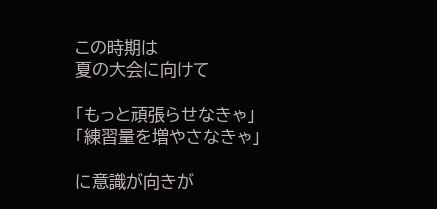この時期は
夏の大会に向けて

「もっと頑張らせなきゃ」
「練習量を増やさなきゃ」

に意識が向きが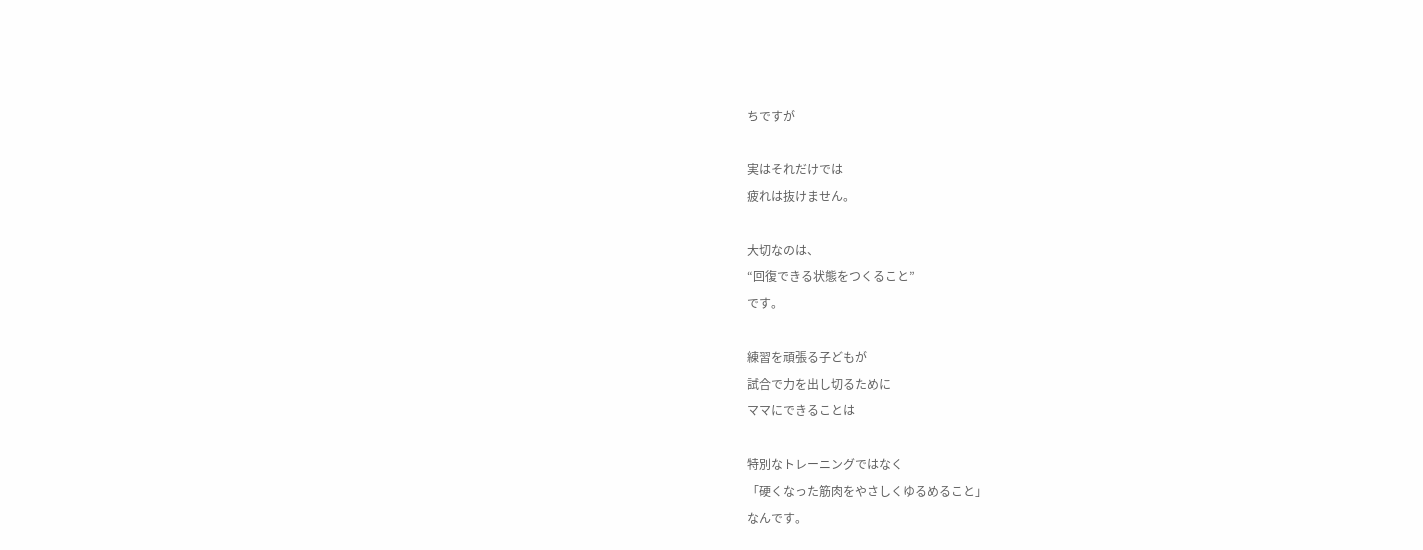ちですが

実はそれだけでは
疲れは抜けません。

大切なのは、
“回復できる状態をつくること”
です。

練習を頑張る子どもが
試合で力を出し切るために
ママにできることは

特別なトレーニングではなく
「硬くなった筋肉をやさしくゆるめること」
なんです。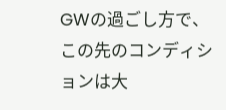GWの過ごし方で、
この先のコンディションは大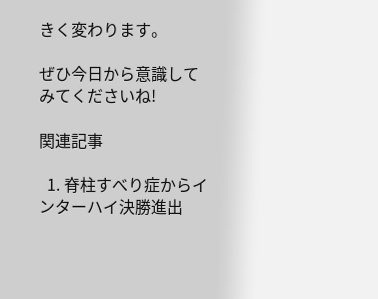きく変わります。

ぜひ今日から意識してみてくださいね!

関連記事

  1. 脊柱すべり症からインターハイ決勝進出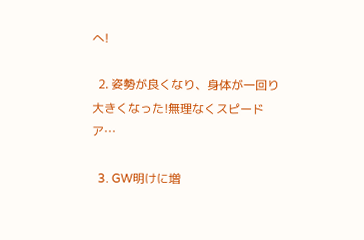へ!

  2. 姿勢が良くなり、身体が一回り大きくなった!無理なくスピードア…

  3. GW明けに増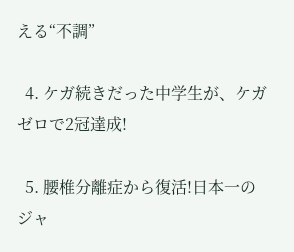える“不調”

  4. ケガ続きだった中学生が、ケガゼロで2冠達成!

  5. 腰椎分離症から復活!日本一のジャ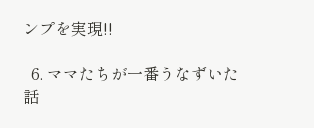ンプを実現!!

  6. ママたちが一番うなずいた話